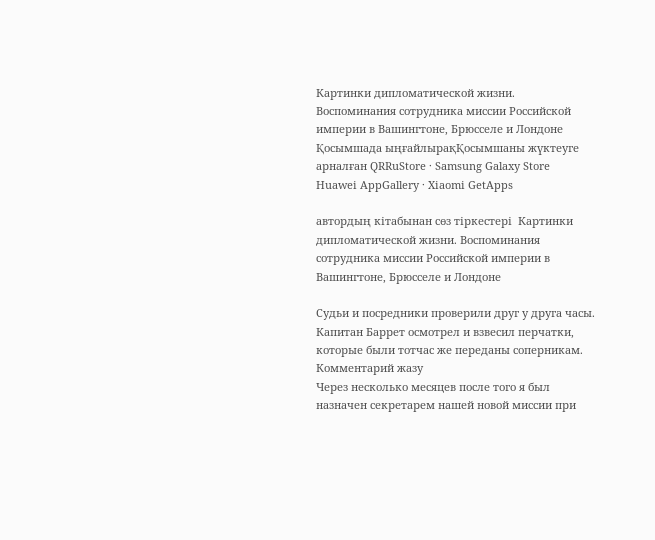Картинки дипломатической жизни. Воспоминания сотрудника миссии Российской империи в Вашингтоне, Брюсселе и Лондоне
Қосымшада ыңғайлырақҚосымшаны жүктеуге арналған QRRuStore · Samsung Galaxy Store
Huawei AppGallery · Xiaomi GetApps

автордың кітабынан сөз тіркестері  Картинки дипломатической жизни. Воспоминания сотрудника миссии Российской империи в Вашингтоне, Брюсселе и Лондоне

Судьи и посредники проверили друг у друга часы. Капитан Баррет осмотрел и взвесил перчатки, которые были тотчас же переданы соперникам.
Комментарий жазу
Через несколько месяцев после того я был назначен секретарем нашей новой миссии при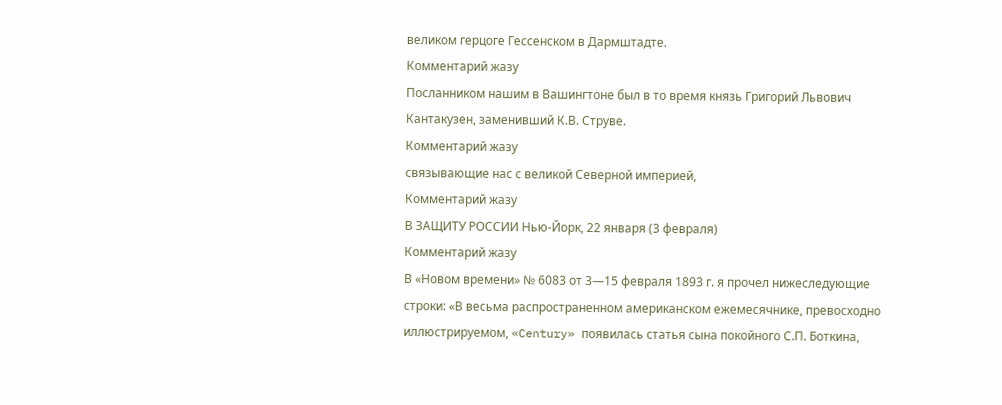великом герцоге Гессенском в Дармштадте.
Комментарий жазу
Посланником нашим в Вашингтоне был в то время князь Григорий Львович Кантакузен, заменивший К.В. Струве.
Комментарий жазу
связывающие нас с великой Северной империей,
Комментарий жазу
В ЗАЩИТУ РОССИИ Нью-Йорк, 22 января (3 февраля)
Комментарий жазу
В «Новом времени» № 6083 от 3—15 февраля 1893 г. я прочел нижеследующие строки: «В весьма распространенном американском ежемесячнике, превосходно иллюстрируемом, «Century» появилась статья сына покойного С.П. Боткина,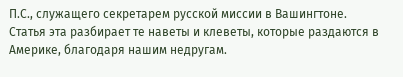П.С., служащего секретарем русской миссии в Вашингтоне. Статья эта разбирает те наветы и клеветы, которые раздаются в Америке, благодаря нашим недругам.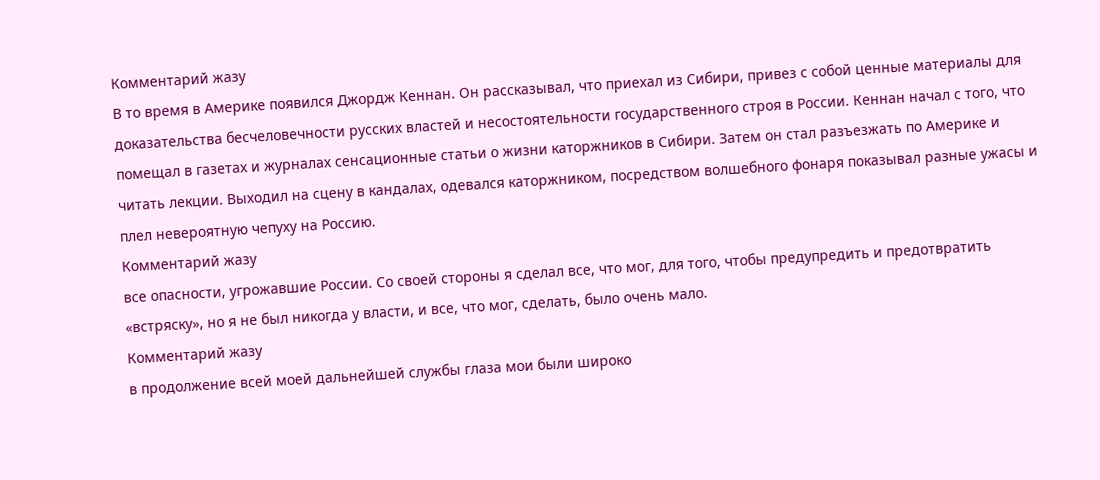Комментарий жазу
В то время в Америке появился Джордж Кеннан. Он рассказывал, что приехал из Сибири, привез с собой ценные материалы для доказательства бесчеловечности русских властей и несостоятельности государственного строя в России. Кеннан начал с того, что помещал в газетах и журналах сенсационные статьи о жизни каторжников в Сибири. Затем он стал разъезжать по Америке и читать лекции. Выходил на сцену в кандалах, одевался каторжником, посредством волшебного фонаря показывал разные ужасы и плел невероятную чепуху на Россию.
Комментарий жазу
все опасности, угрожавшие России. Со своей стороны я сделал все, что мог, для того, чтобы предупредить и предотвратить «встряску», но я не был никогда у власти, и все, что мог, сделать, было очень мало.
Комментарий жазу
в продолжение всей моей дальнейшей службы глаза мои были широко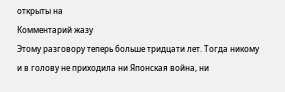открыты на
Комментарий жазу
Этому разговору теперь больше тридцати лет. Тогда никому и в голову не приходила ни Японская война, ни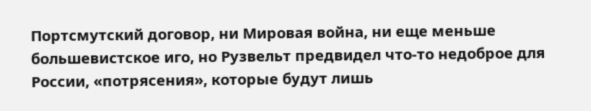Портсмутский договор, ни Мировая война, ни еще меньше большевистское иго, но Рузвельт предвидел что-то недоброе для России, «потрясения», которые будут лишь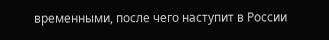временными, после чего наступит в России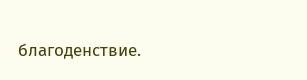благоденствие.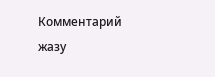Комментарий жазу